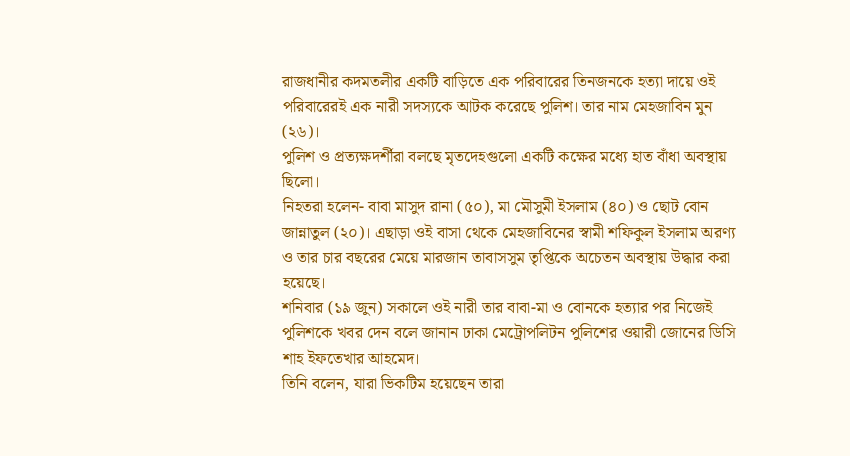রাজধানীর কদমতলীর একটি বাড়িতে এক পরিবারের তিনজনকে হত্যা দায়ে ওই পরিবারেরই এক নারী সদস্যকে আটক করেছে পুলিশ। তার নাম মেহজাবিন মুন (২৬)।
পুলিশ ও প্রত্যক্ষদর্শীরা বলছে মৃতদেহগুলো একটি কক্ষের মধ্যে হাত বাঁধা অবস্থায় ছিলো।
নিহতরা হলেন- বাবা মাসুদ রানা (৫০), মা মৌসুমী ইসলাম (৪০) ও ছোট বোন জান্নাতুল (২০)। এছাড়া ওই বাসা থেকে মেহজাবিনের স্বামী শফিকুল ইসলাম অরণ্য ও তার চার বছরের মেয়ে মারজান তাবাসসুম তৃপ্তিকে অচেতন অবস্থায় উদ্ধার করা হয়েছে।
শনিবার (১৯ জুন) সকালে ওই নারী তার বাবা-মা ও বোনকে হত্যার পর নিজেই পুলিশকে খবর দেন বলে জানান ঢাকা মেট্রোপলিটন পুলিশের ওয়ারী জোনের ডিসি শাহ ইফতেখার আহমেদ।
তিনি বলেন, যারা ভিকটিম হয়েছেন তারা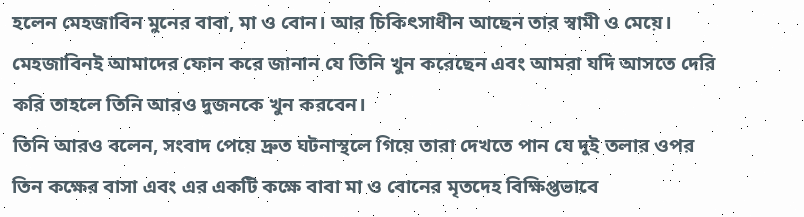হলেন মেহজাবিন মুনের বাবা, মা ও বোন। আর চিকিৎসাধীন আছেন তার স্বামী ও মেয়ে। মেহজাবিনই আমাদের ফোন করে জানান যে তিনি খুন করেছেন এবং আমরা যদি আসতে দেরি করি তাহলে তিনি আরও দুজনকে খুন করবেন।
তিনি আরও বলেন, সংবাদ পেয়ে দ্রুত ঘটনাস্থলে গিয়ে তারা দেখতে পান যে দুই তলার ওপর তিন কক্ষের বাসা এবং এর একটি কক্ষে বাবা মা ও বোনের মৃতদেহ বিক্ষিপ্তভাবে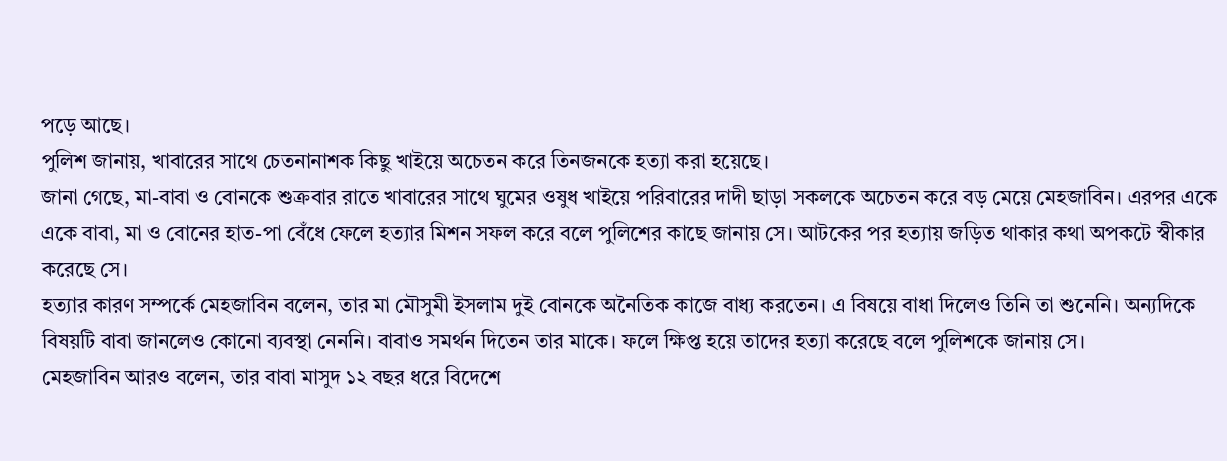পড়ে আছে।
পুলিশ জানায়, খাবারের সাথে চেতনানাশক কিছু খাইয়ে অচেতন করে তিনজনকে হত্যা করা হয়েছে।
জানা গেছে, মা-বাবা ও বোনকে শুক্রবার রাতে খাবারের সাথে ঘুমের ওষুধ খাইয়ে পরিবারের দাদী ছাড়া সকলকে অচেতন করে বড় মেয়ে মেহজাবিন। এরপর একে একে বাবা, মা ও বোনের হাত-পা বেঁধে ফেলে হত্যার মিশন সফল করে বলে পুলিশের কাছে জানায় সে। আটকের পর হত্যায় জড়িত থাকার কথা অপকটে স্বীকার করেছে সে।
হত্যার কারণ সম্পর্কে মেহজাবিন বলেন, তার মা মৌসুমী ইসলাম দুই বোনকে অনৈতিক কাজে বাধ্য করতেন। এ বিষয়ে বাধা দিলেও তিনি তা শুনেনি। অন্যদিকে বিষয়টি বাবা জানলেও কোনো ব্যবস্থা নেননি। বাবাও সমর্থন দিতেন তার মাকে। ফলে ক্ষিপ্ত হয়ে তাদের হত্যা করেছে বলে পুলিশকে জানায় সে।
মেহজাবিন আরও বলেন, তার বাবা মাসুদ ১২ বছর ধরে বিদেশে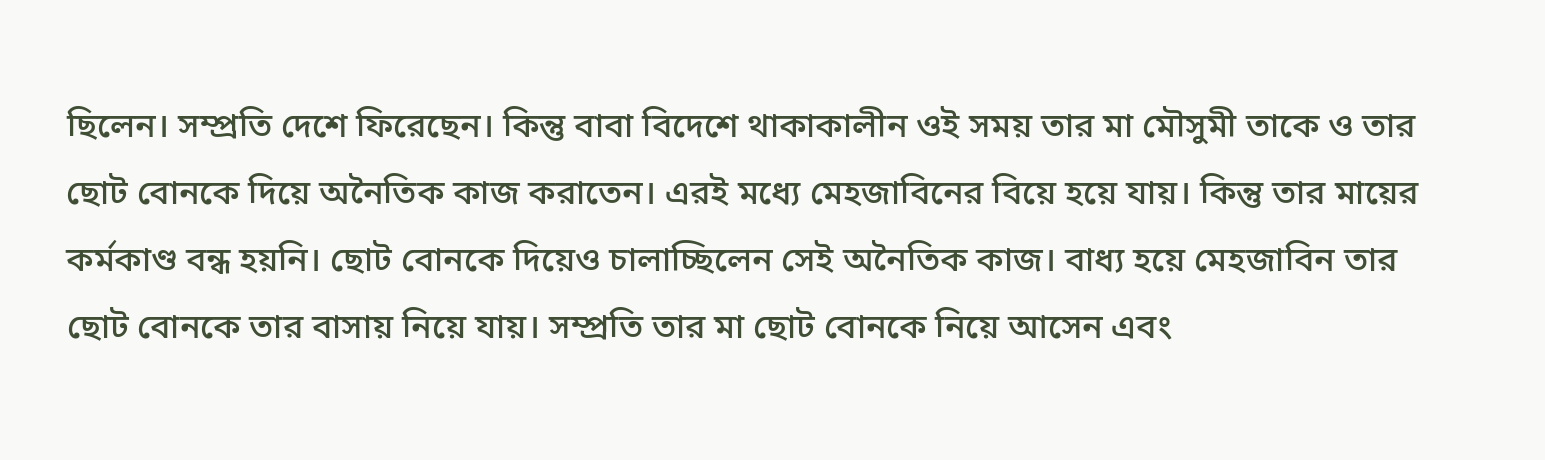ছিলেন। সম্প্রতি দেশে ফিরেছেন। কিন্তু বাবা বিদেশে থাকাকালীন ওই সময় তার মা মৌসুমী তাকে ও তার ছোট বোনকে দিয়ে অনৈতিক কাজ করাতেন। এরই মধ্যে মেহজাবিনের বিয়ে হয়ে যায়। কিন্তু তার মায়ের কর্মকাণ্ড বন্ধ হয়নি। ছোট বোনকে দিয়েও চালাচ্ছিলেন সেই অনৈতিক কাজ। বাধ্য হয়ে মেহজাবিন তার ছোট বোনকে তার বাসায় নিয়ে যায়। সম্প্রতি তার মা ছোট বোনকে নিয়ে আসেন এবং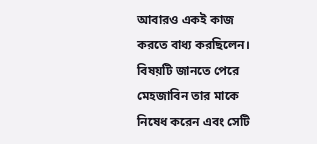আবারও একই কাজ করতে বাধ্য করছিলেন। বিষয়টি জানতে পেরে মেহজাবিন তার মাকে নিষেধ করেন এবং সেটি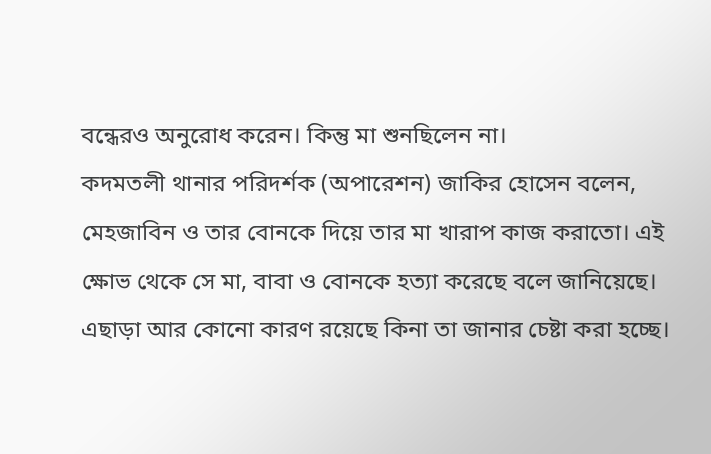বন্ধেরও অনুরোধ করেন। কিন্তু মা শুনছিলেন না।
কদমতলী থানার পরিদর্শক (অপারেশন) জাকির হোসেন বলেন, মেহজাবিন ও তার বোনকে দিয়ে তার মা খারাপ কাজ করাতো। এই ক্ষোভ থেকে সে মা, বাবা ও বোনকে হত্যা করেছে বলে জানিয়েছে। এছাড়া আর কোনো কারণ রয়েছে কিনা তা জানার চেষ্টা করা হচ্ছে।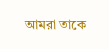আমরা তাকে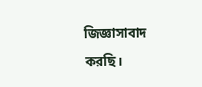জিজ্ঞাসাবাদ করছি।